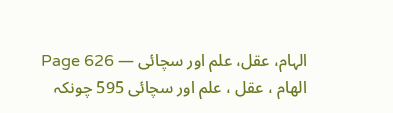الہام، عقل، علم اور سچائی — Page 626
الهام ، عقل ، علم اور سچائی 595 چونکہ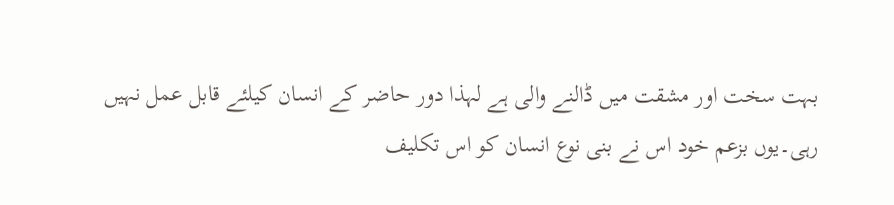بہت سخت اور مشقت میں ڈالنے والی ہے لہذا دور حاضر کے انسان کیلئے قابل عمل نہیں رہی۔یوں بزعم خود اس نے بنی نوع انسان کو اس تکلیف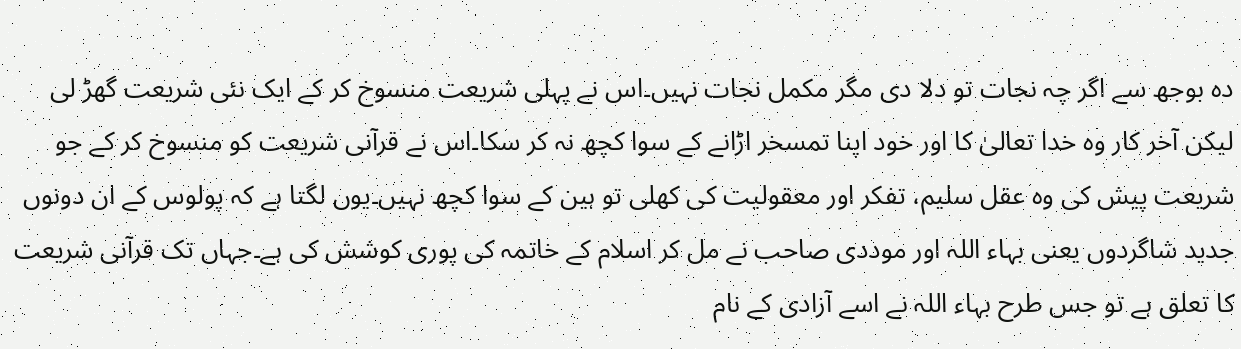دہ بوجھ سے اگر چہ نجات تو دلا دی مگر مکمل نجات نہیں۔اس نے پہلی شریعت منسوخ کر کے ایک نئی شریعت گھڑ لی لیکن آخر کار وہ خدا تعالیٰ کا اور خود اپنا تمسخر اڑانے کے سوا کچھ نہ کر سکا۔اس نے قرآنی شریعت کو منسوخ کر کے جو شریعت پیش کی وہ عقل سلیم، تفکر اور معقولیت کی کھلی تو ہین کے سوا کچھ نہیں۔یوں لگتا ہے کہ پولوس کے ان دونوں جدید شاگردوں یعنی بہاء اللہ اور موددی صاحب نے مل کر اسلام کے خاتمہ کی پوری کوشش کی ہے۔جہاں تک قرآنی شریعت کا تعلق ہے تو جس طرح بہاء اللہ نے اسے آزادی کے نام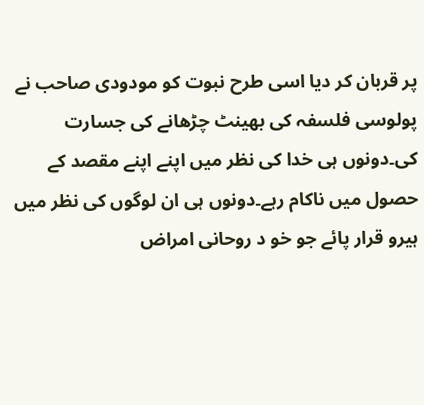پر قربان کر دیا اسی طرح نبوت کو مودودی صاحب نے پولوسی فلسفہ کی بھینٹ چڑھانے کی جسارت کی۔دونوں ہی خدا کی نظر میں اپنے اپنے مقصد کے حصول میں ناکام رہے۔دونوں ہی ان لوگوں کی نظر میں ہیرو قرار پائے جو خو د روحانی امراض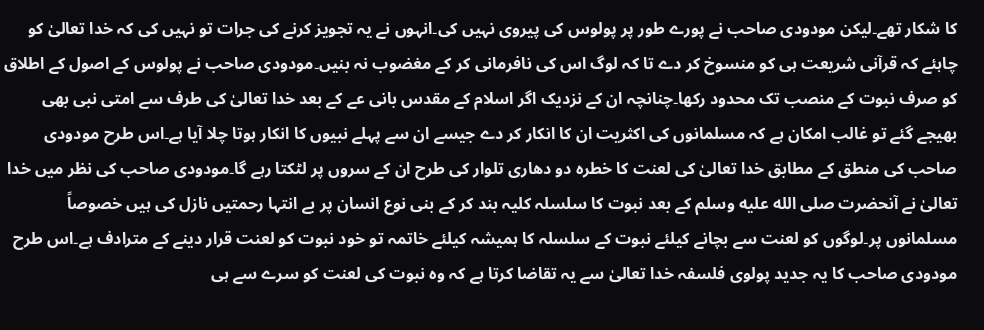کا شکار تھے۔لیکن مودودی صاحب نے پورے طور پر پولوس کی پیروی نہیں کی۔انہوں نے یہ تجویز کرنے کی جرات تو نہیں کی کہ خدا تعالیٰ کو چاہئے کہ قرآنی شریعت ہی کو منسوخ کر دے تا کہ لوگ اس کی نافرمانی کر کے مغضوب نہ بنیں۔مودودی صاحب نے پولوس کے اصول کے اطلاق کو صرف نبوت کے منصب تک محدود رکھا۔چنانچہ ان کے نزدیک اگر اسلام کے مقدس بانی عے کے بعد خدا تعالیٰ کی طرف سے امتی نبی بھی بھیجے گئے تو غالب امکان ہے کہ مسلمانوں کی اکثریت ان کا انکار کر دے جیسے ان سے پہلے نبیوں کا انکار ہوتا چلا آیا ہے۔اس طرح مودودی صاحب کی منطق کے مطابق خدا تعالیٰ کی لعنت کا خطرہ دو دھاری تلوار کی طرح ان کے سروں پر لٹکتا رہے گا۔مودودی صاحب کی نظر میں خدا تعالیٰ نے آنحضرت صلى الله عليه وسلم کے بعد نبوت کا سلسلہ کلیہ بند کر کے بنی نوع انسان پر بے انتہا رحمتیں نازل کی ہیں خصوصاً مسلمانوں پر۔لوگوں کو لعنت سے بچانے کیلئے نبوت کے سلسلہ کا ہمیشہ کیلئے خاتمہ تو خود نبوت کو لعنت قرار دینے کے مترادف ہے۔اس طرح مودودی صاحب کا یہ جدید پولوی فلسفہ خدا تعالیٰ سے یہ تقاضا کرتا ہے کہ وہ نبوت کی لعنت کو سرے سے ہی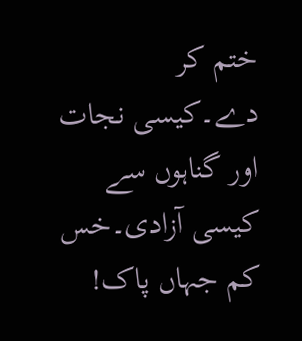ختم کر دے۔کیسی نجات اور گناہوں سے کیسی آزادی۔خس کم جہاں پاک!